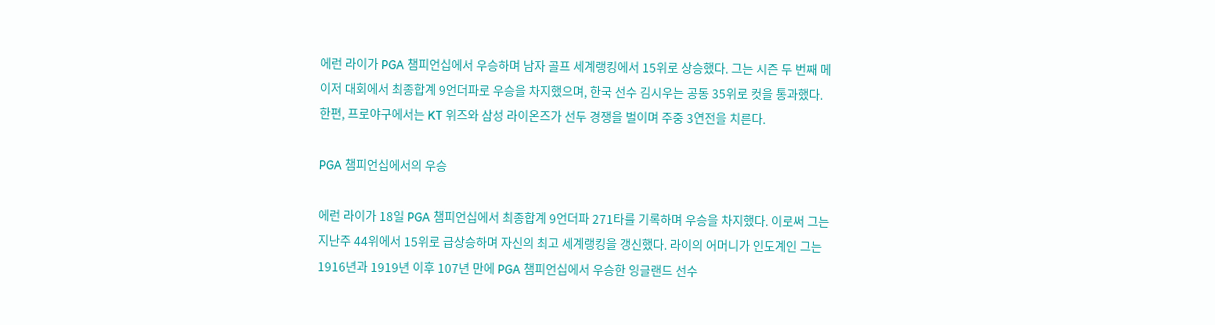에런 라이가 PGA 챔피언십에서 우승하며 남자 골프 세계랭킹에서 15위로 상승했다. 그는 시즌 두 번째 메이저 대회에서 최종합계 9언더파로 우승을 차지했으며, 한국 선수 김시우는 공동 35위로 컷을 통과했다. 한편, 프로야구에서는 KT 위즈와 삼성 라이온즈가 선두 경쟁을 벌이며 주중 3연전을 치른다.

PGA 챔피언십에서의 우승

에런 라이가 18일 PGA 챔피언십에서 최종합계 9언더파 271타를 기록하며 우승을 차지했다. 이로써 그는 지난주 44위에서 15위로 급상승하며 자신의 최고 세계랭킹을 갱신했다. 라이의 어머니가 인도계인 그는 1916년과 1919년 이후 107년 만에 PGA 챔피언십에서 우승한 잉글랜드 선수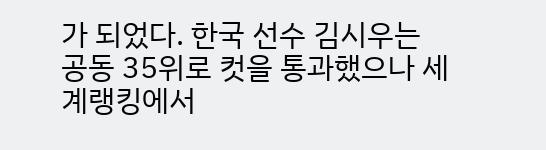가 되었다. 한국 선수 김시우는 공동 35위로 컷을 통과했으나 세계랭킹에서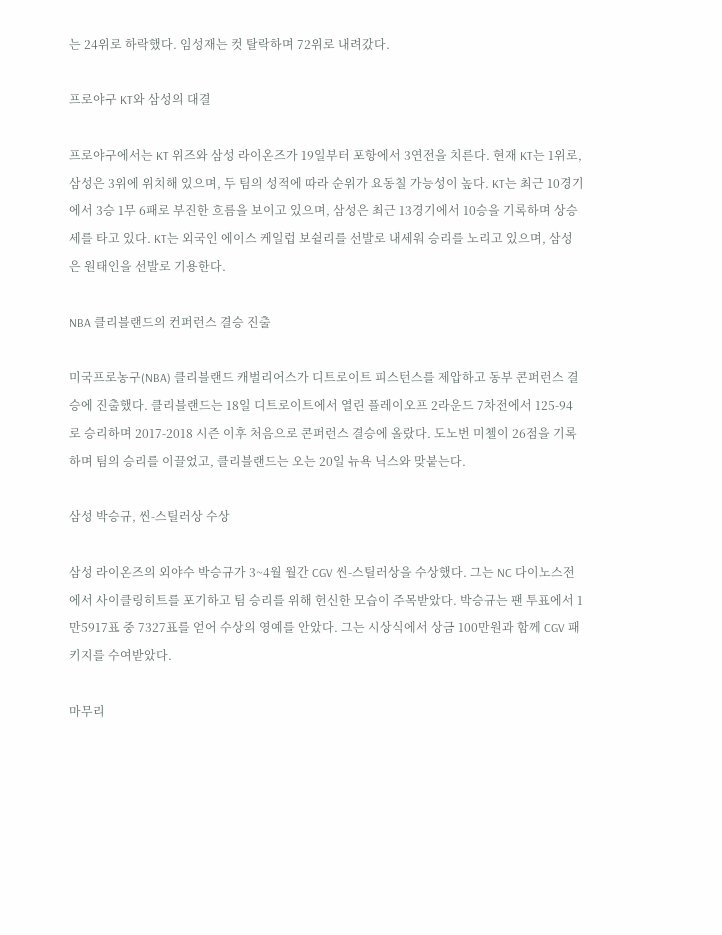는 24위로 하락했다. 임성재는 컷 탈락하며 72위로 내려갔다.

프로야구 KT와 삼성의 대결

프로야구에서는 KT 위즈와 삼성 라이온즈가 19일부터 포항에서 3연전을 치른다. 현재 KT는 1위로, 삼성은 3위에 위치해 있으며, 두 팀의 성적에 따라 순위가 요동칠 가능성이 높다. KT는 최근 10경기에서 3승 1무 6패로 부진한 흐름을 보이고 있으며, 삼성은 최근 13경기에서 10승을 기록하며 상승세를 타고 있다. KT는 외국인 에이스 케일럽 보쉴리를 선발로 내세워 승리를 노리고 있으며, 삼성은 원태인을 선발로 기용한다.

NBA 클리블랜드의 컨퍼런스 결승 진출

미국프로농구(NBA) 클리블랜드 캐벌리어스가 디트로이트 피스턴스를 제압하고 동부 콘퍼런스 결승에 진출했다. 클리블랜드는 18일 디트로이트에서 열린 플레이오프 2라운드 7차전에서 125-94로 승리하며 2017-2018 시즌 이후 처음으로 콘퍼런스 결승에 올랐다. 도노번 미첼이 26점을 기록하며 팀의 승리를 이끌었고, 클리블랜드는 오는 20일 뉴욕 닉스와 맞붙는다.

삼성 박승규, 씬-스틸러상 수상

삼성 라이온즈의 외야수 박승규가 3~4월 월간 CGV 씬-스틸러상을 수상했다. 그는 NC 다이노스전에서 사이클링히트를 포기하고 팀 승리를 위해 헌신한 모습이 주목받았다. 박승규는 팬 투표에서 1만5917표 중 7327표를 얻어 수상의 영예를 안았다. 그는 시상식에서 상금 100만원과 함께 CGV 패키지를 수여받았다.

마무리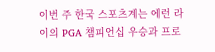이번 주 한국 스포츠계는 에런 라이의 PGA 챔피언십 우승과 프로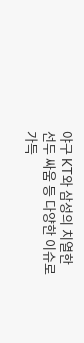야구 KT와 삼성의 치열한 선두 싸움 등 다양한 이슈로 가득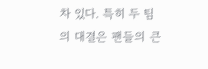차 있다. 특히 두 팀의 대결은 팬들의 큰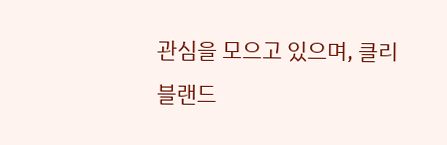관심을 모으고 있으며, 클리블랜드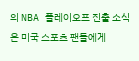의 NBA 플레이오프 진출 소식은 미국 스포츠 팬들에게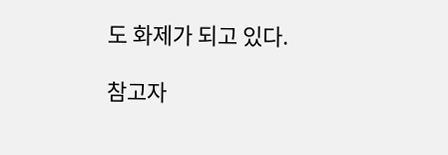도 화제가 되고 있다.

참고자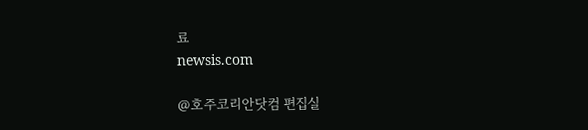료
newsis.com

@호주코리안닷컴 편집실